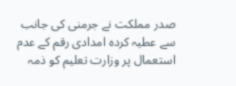صدر مملکت نے جرمنی کی جانب سے عطیہ کردہ امدادی رقم کے عدم استعمال پر وزارت تعلیم کو ذمہ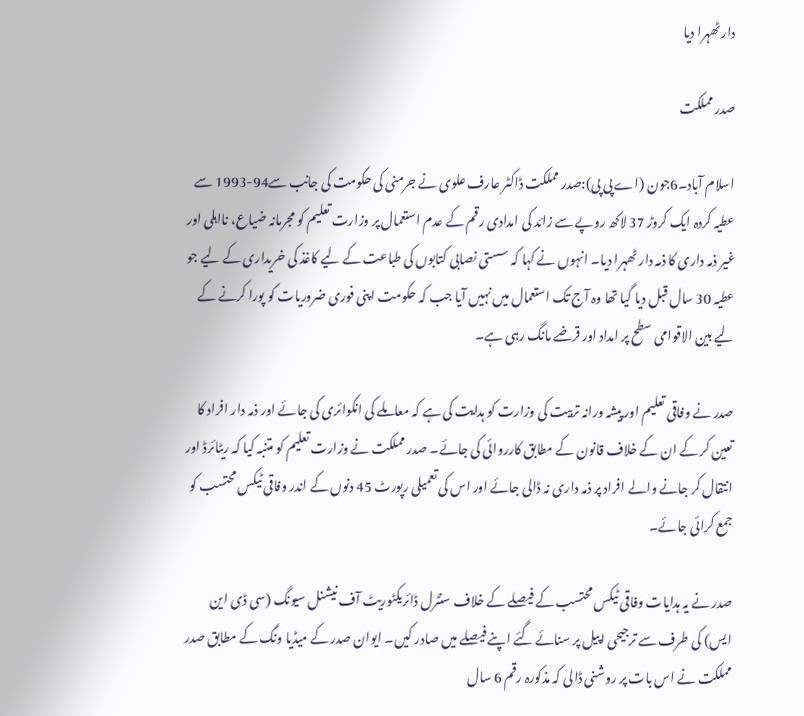دار ٹھہرا دیا

صدر مملکت

اسلام آباد۔6جون (اے پی پی):صدر مملکت ڈاکٹر عارف علوی نے جرمنی کی حکومت کی جانب سے94-1993 سے عطیہ کردہ ایک کروڑ 37 لاکھ روپے سے زائد کی امدادی رقم کے عدم استعمال پر وزارت تعلیم کو مجرمانہ ضیاع، نااہلی اور غیر ذمہ داری کا ذمہ دار ٹھہرا دیا۔ انہوں نے کہا کہ سستی نصابی کتابوں کی طباعت کے لیے کاغذ کی خریداری کے لیے جو عطیہ 30 سال قبل دیا گیا تھا وہ آج تک استعمال میں نہیں آیا جب کہ حکومت اپنی فوری ضروریات کو پورا کرنے کے لیے بین الاقوامی سطح پر امداد اور قرضے مانگ رہی ہے۔

صدر نے وفاقی تعلیم اور پیشہ ورانہ تربیت کی وزارت کو ہدایت کی ہے کہ معاملے کی انکوائری کی جائے اور ذمہ دار افراد کا تعین کر کے ان کے خلاف قانون کے مطابق کارروائی کی جائے۔ صدر مملکت نے وزارت تعلیم کو متنبہ کیا کہ ریٹائرڈ اور انتقال کر جانے والے افراد پر ذمہ داری نہ ڈالی جائے اور اس کی تعمیلی رپورٹ 45 دنوں کے اندر وفاقی ٹیکس محتسب کو جمع کرائی جائے۔

صدر نے یہ ہدایات وفاقی ٹیکس محتسب کے فیصلے کے خلاف سنٹرل ڈائریکٹوریٹ آف نیشنل سیونگ (سی ڈی این ایس) کی طرف سے ترجیحی اپیل پر سنائے گئے اپنے فیصلے میں صادر کیں۔ ایوان صدر کے میڈیا ونگ کے مطابق صدر مملکت نے اس بات پر روشنی ڈالی کہ مذکورہ رقم 6 سال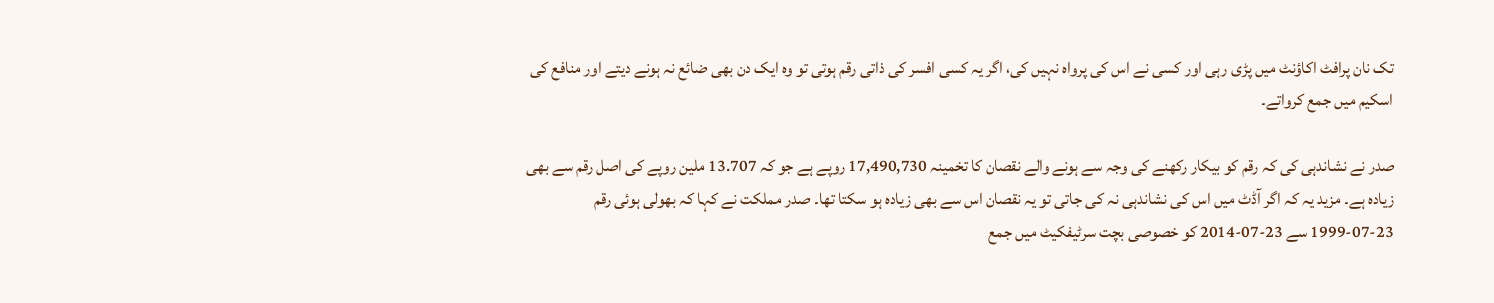تک نان پرافٹ اکاؤنٹ میں پڑی رہی اور کسی نے اس کی پرواہ نہیں کی، اگر یہ کسی افسر کی ذاتی رقم ہوتی تو وہ ایک دن بھی ضائع نہ ہونے دیتے اور منافع کی اسکیم میں جمع کرواتے۔

صدر نے نشاندہی کی کہ رقم کو بیکار رکھنے کی وجہ سے ہونے والے نقصان کا تخمینہ 17,490,730 روپے ہے جو کہ 13.707 ملین روپے کی اصل رقم سے بھی زیادہ ہے۔ مزید یہ کہ اگر آڈٹ میں اس کی نشاندہی نہ کی جاتی تو یہ نقصان اس سے بھی زیادہ ہو سکتا تھا۔ صدر مملکت نے کہا کہ بھولی ہوئی رقم 23-07-1999 سے 23-07-2014 کو خصوصی بچت سرٹیفکیٹ میں جمع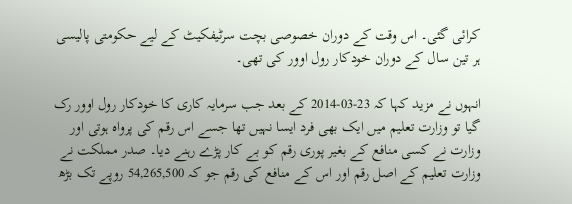کرائی گئی۔ اس وقت کے دوران خصوصی بچت سرٹیفکیٹ کے لیے حکومتی پالیسی ہر تین سال کے دوران خودکار رول اوور کی تھی۔

انہوں نے مزید کہا کہ 23-03-2014 کے بعد جب سرمایہ کاری کا خودکار رول اوور رک گیا تو وزارت تعلیم میں ایک بھی فرد ایسا نہیں تھا جسے اس رقم کی پرواہ ہوتی اور وزارت نے کسی منافع کے بغیر پوری رقم کو بے کار پڑے رہنے دیا۔ صدر مملکت نے وزارت تعلیم کے اصل رقم اور اس کے منافع کی رقم جو کہ 54,265,500 روپے تک بڑھ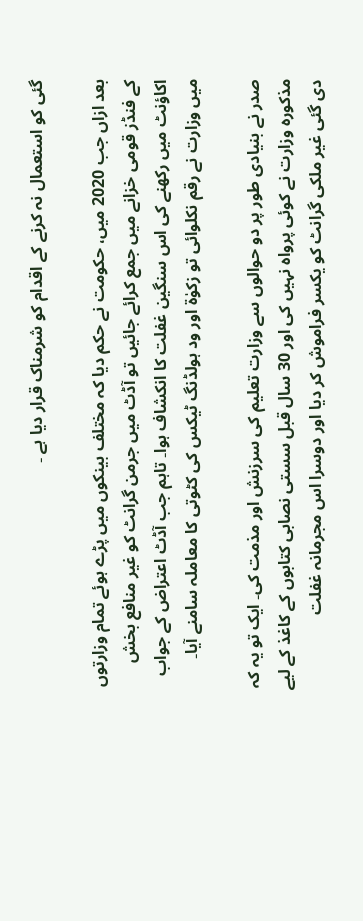گئی کو استعمال نہ کرنے کے اقدام کو شرمناک قرار دیا ہے ۔

بعد ازاں جب 2020 میں، حکومت نے حکم دیا کہ مختلف بینکوں میں پڑے ہوئے تمام وزارتوں کے فنڈز قومی خزانے میں جمع کرائے جائیں تو آڈٹ میں جرمن گرانٹ کو غیر منافع بخش اکاؤنٹ میں رکھنے کی اس سنگین غفلت کا انکشاف ہوا۔ تاہم جب آڈٹ اعتراض کے جواب میں وزارت نے رقم نکلوائی تو زکوٰۃ اور ود ہولڈنگ ٹیکس کی کٹوتی کا معاملہ سامنے آیا۔

صدر نے بنیادی طور پر دو حوالوں سے وزارت تعلیم کی سرزنش اور مذمت کی۔ ایک تو یہ کہ مذکورہ وزارت نے کوئی پرواہ نہیں کی اور 30 سال قبل سستی نصابی کتابوں کے کاغذ کے لیے دی گئی غیر ملکی گرانٹ کو یکسر فراموش کر دیا اور دوسرا اس مجرمانہ غفلت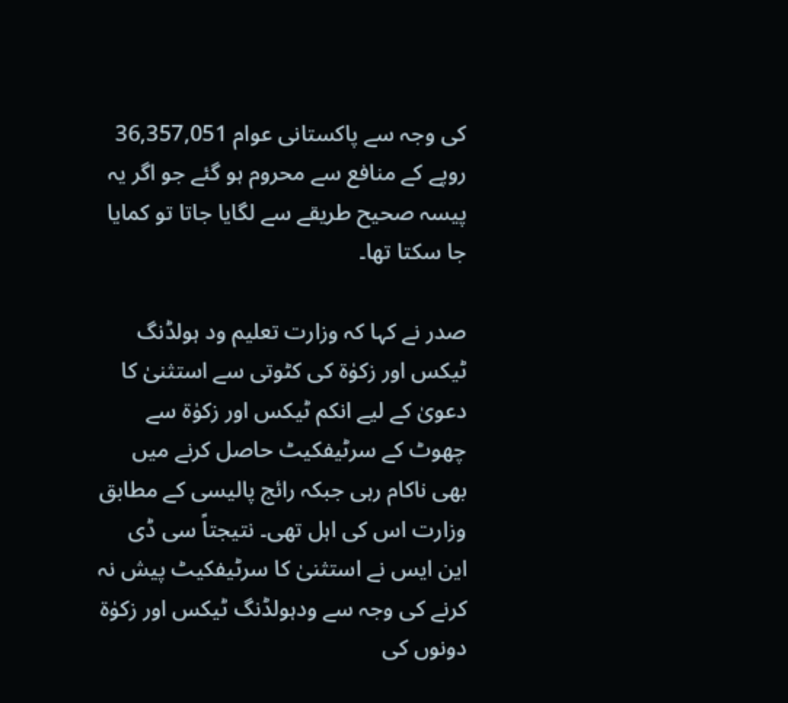کی وجہ سے پاکستانی عوام 36,357,051 روپے کے منافع سے محروم ہو گئے جو اگر یہ پیسہ صحیح طریقے سے لگایا جاتا تو کمایا جا سکتا تھا۔

صدر نے کہا کہ وزارت تعلیم ود ہولڈنگ ٹیکس اور زکوٰۃ کی کٹوتی سے استثنیٰ کا دعویٰ کے لیے انکم ٹیکس اور زکوٰۃ سے چھوٹ کے سرٹیفکیٹ حاصل کرنے میں بھی ناکام رہی جبکہ رائج پالیسی کے مطابق وزارت اس کی اہل تھی۔ نتیجتاً سی ڈی این ایس نے استثنیٰ کا سرٹیفکیٹ پیش نہ کرنے کی وجہ سے ودہولڈنگ ٹیکس اور زکوٰۃ دونوں کی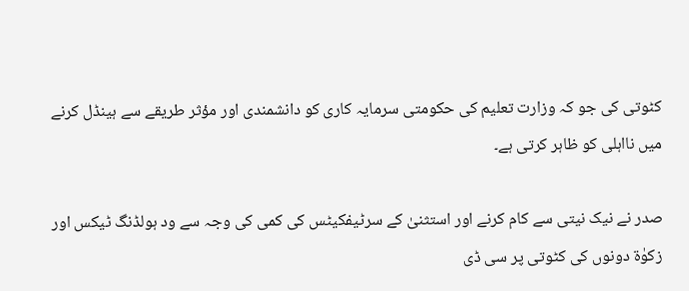کٹوتی کی جو کہ وزارت تعلیم کی حکومتی سرمایہ کاری کو دانشمندی اور مؤثر طریقے سے ہینڈل کرنے میں نااہلی کو ظاہر کرتی ہے۔

صدر نے نیک نیتی سے کام کرنے اور استثنیٰ کے سرٹیفکیٹس کی کمی کی وجہ سے ود ہولڈنگ ٹیکس اور زکوٰۃ دونوں کی کٹوتی پر سی ڈی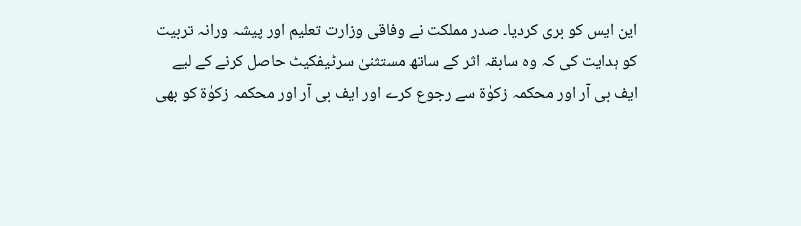این ایس کو بری کردیا۔ صدر مملکت نے وفاقی وزارت تعلیم اور پیشہ ورانہ تربیت کو ہدایت کی کہ وہ سابقہ اثر کے ساتھ مستثنیٰ سرٹیفکیٹ حاصل کرنے کے لیے ایف بی آر اور محکمہ زکوٰۃ سے رجوع کرے اور ایف بی آر اور محکمہ زکوٰۃ کو بھی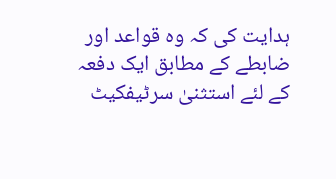ہدایت کی کہ وہ قواعد اور ضابطے کے مطابق ایک دفعہ کے لئے استثنیٰ سرٹیفکیٹ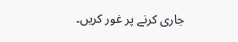جاری کرنے پر غور کریں۔